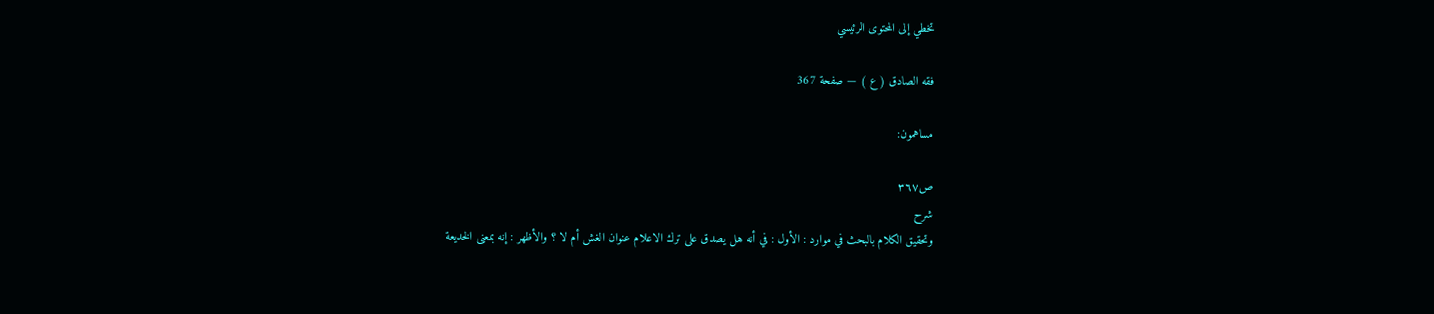تخطي إلى المحتوى الرئيسي

فقه الصادق ( ع ) — صفحة 367

مساهمون:

ص٣٦٧
شرح
وتحقيق الكلام بالبحث في موارد : الأول : في أنه هل يصدق على ترك الاعلام عنوان الغش أم لا ؟ والأظهر : إنه بمعنى الخديعة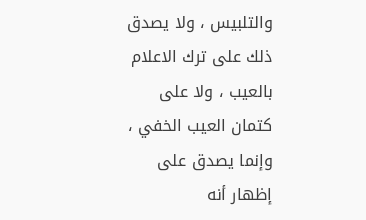والتلبيس ، ولا يصدق ذلك على ترك الاعلام بالعيب ، ولا على كتمان العيب الخفي ، وإنما يصدق على إظهار أنه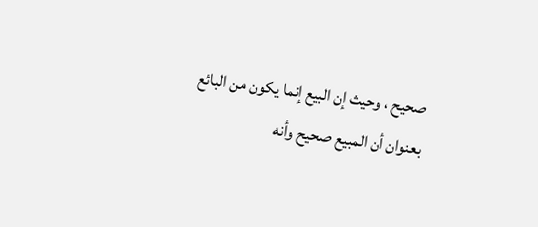صحيح ، وحيث إن البيع إنما يكون من البائع بعنوان أن المبيع صحيح وأنه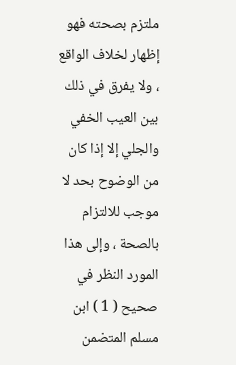ملتزم بصحته فهو إظهار لخلاف الواقع ، ولا يفرق في ذلك بين العيب الخفي والجلي إلا إذا كان من الوضوح بحد لا موجب للالتزام بالصحة ، وإلى هذا المورد النظر في صحيح ( 1 ) ابن مسلم المتضمن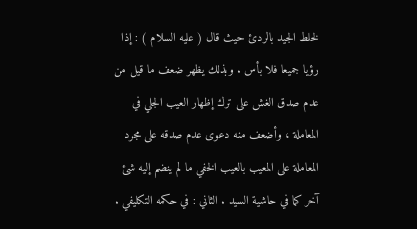لخلط الجيد بالردئ حيث قال ( عليه السلام ) : إذا رؤيا جميعا فلا بأس . وبذلك يظهر ضعف ما قيل من عدم صدق الغش على ترك إظهار العيب الجلي في المعاملة ، وأضعف منه دعوى عدم صدقه على مجرد المعاملة على المعيب بالعيب الخفي ما لم ينضم إليه شئ آخر كما في حاشية السيد . الثاني : في حكمه التكليفي .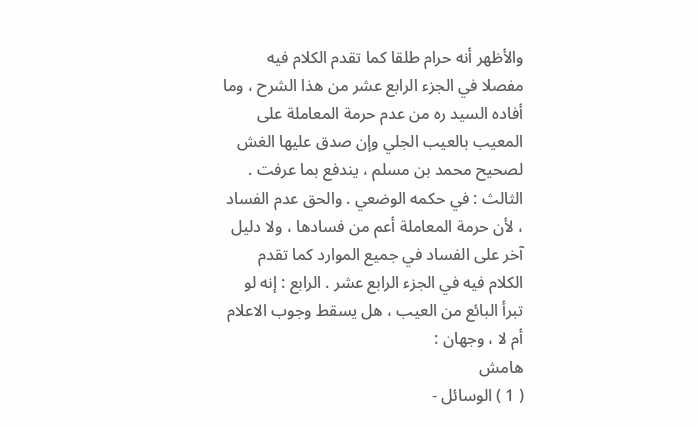والأظهر أنه حرام طلقا كما تقدم الكلام فيه مفصلا في الجزء الرابع عشر من هذا الشرح ، وما أفاده السيد ره من عدم حرمة المعاملة على المعيب بالعيب الجلي وإن صدق عليها الغش لصحيح محمد بن مسلم ، يندفع بما عرفت . الثالث : في حكمه الوضعي . والحق عدم الفساد ، لأن حرمة المعاملة أعم من فسادها ، ولا دليل آخر على الفساد في جميع الموارد كما تقدم الكلام فيه في الجزء الرابع عشر . الرابع : إنه لو تبرأ البائع من العيب ، هل يسقط وجوب الاعلام أم لا ، وجهان :
هامش
( 1 ) الوسائل -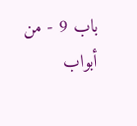باب 9 - من أبواب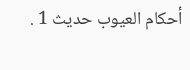أحكام العيوب حديث 1 .